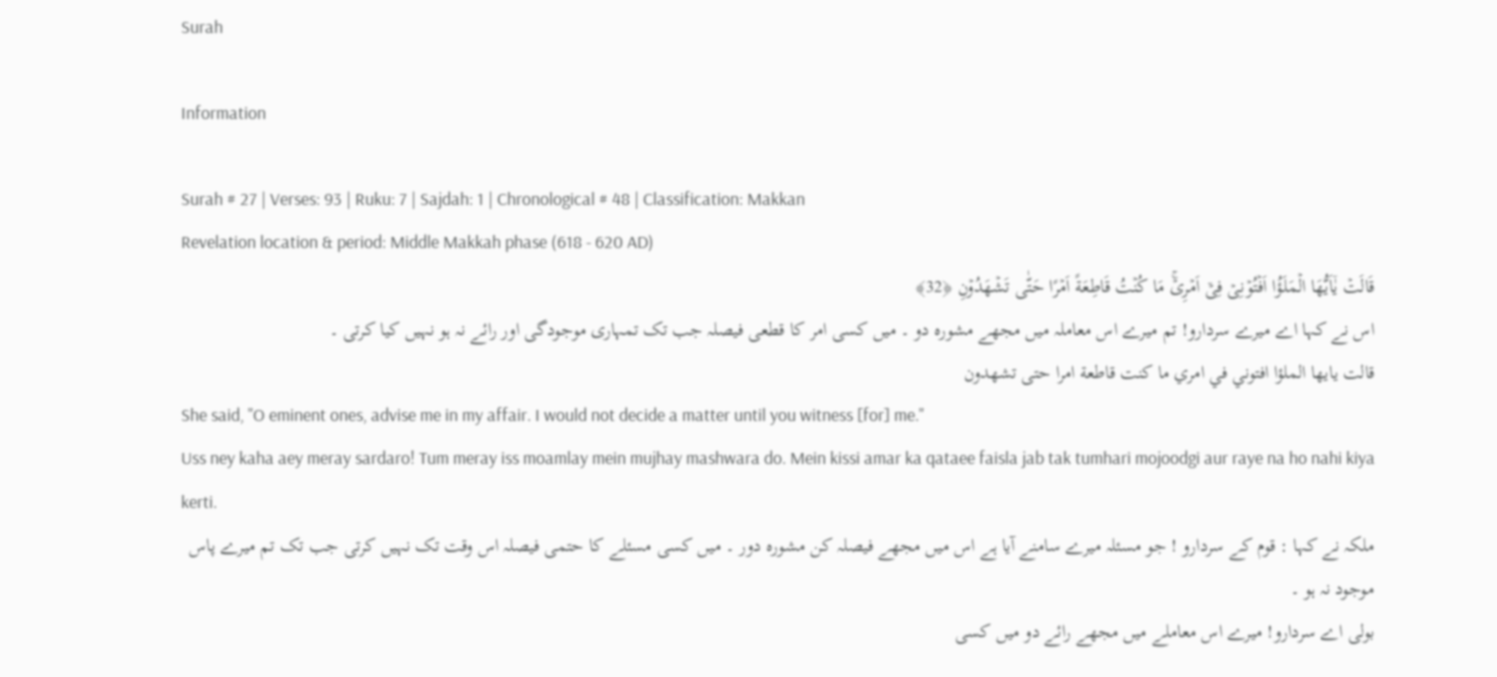Surah

Information

Surah # 27 | Verses: 93 | Ruku: 7 | Sajdah: 1 | Chronological # 48 | Classification: Makkan
Revelation location & period: Middle Makkah phase (618 - 620 AD)
قَالَتۡ يٰۤاَيُّهَا الۡمَلَؤُا اَفۡتُوۡنِىۡ فِىۡۤ اَمۡرِىۡ‌ۚ مَا كُنۡتُ قَاطِعَةً اَمۡرًا حَتّٰى تَشۡهَدُوۡنِ ﴿32﴾
اس نے کہا اے میرے سردارو! تم میرے اس معاملہ میں مجھے مشورہ دو ۔ میں کسی امر کا قطعی فیصلہ جب تک تمہاری موجودگی اور رائے نہ ہو نہیں کیا کرتی ۔
قالت يايها الملؤا افتوني في امري ما كنت قاطعة امرا حتى تشهدون
She said, "O eminent ones, advise me in my affair. I would not decide a matter until you witness [for] me."
Uss ney kaha aey meray sardaro! Tum meray iss moamlay mein mujhay mashwara do. Mein kissi amar ka qataee faisla jab tak tumhari mojoodgi aur raye na ho nahi kiya kerti.
ملکہ نے کہا : قوم کے سردارو ! جو مسئلہ میرے سامنے آیا ہے اس میں مجھے فیصلہ کن مشورہ دور ۔ میں کسی مسئلے کا حتمی فیصلہ اس وقت تک نہیں کرتی جب تک تم میرے پاس موجود نہ ہو ۔
بولی اے سردارو! میرے اس معاملے میں مجھے رائے دو میں کسی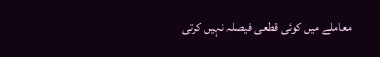معاملے میں کوئی قطعی فیصلہ نہیں کرتی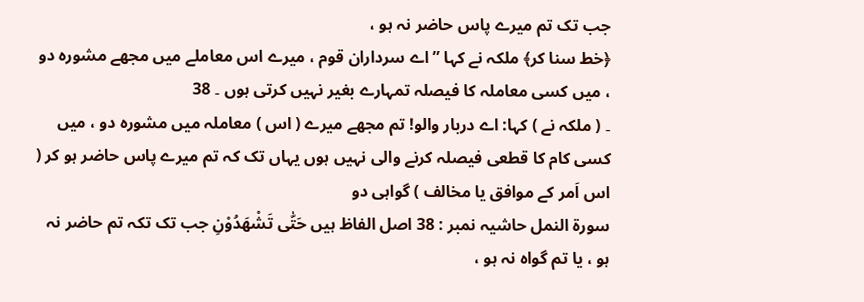جب تک تم میرے پاس حاضر نہ ہو ،
﴿خط سنا کر﴾ ملکہ نے کہا ” اے سرداران قوم ، میرے اس معاملے میں مجھے مشورہ دو ، میں کسی معاملہ کا فیصلہ تمہارے بغیر نہیں کرتی ہوں ۔ 38
۔ ( ملکہ نے ) کہا: اے دربار والو! تم مجھے میرے ( اس ) معاملہ میں مشورہ دو ، میں کسی کام کا قطعی فیصلہ کرنے والی نہیں ہوں یہاں تک کہ تم میرے پاس حاضر ہو کر ( اس اَمر کے موافق یا مخالف ) گواہی دو
سورة النمل حاشیہ نمبر : 38 اصل الفاظ ہیں حَتّٰى تَشْهَدُوْنِ جب تک تکہ تم حاضر نہ ہو ، یا تم گواہ نہ ہو ،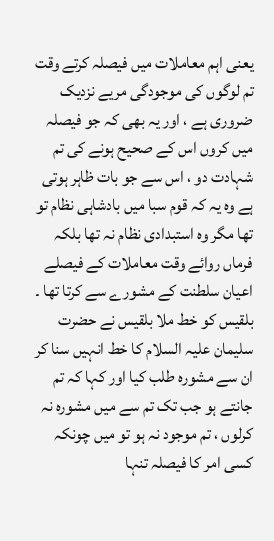یعنی اہم معاملات میں فیصلہ کرتے وقت تم لوگوں کی موجودگی مریے نزدیک ضروری ہے ، اور یہ بھی کہ جو فیصلہ میں کروں اس کے صحیح ہونے کی تم شہادت دو ، اس سے جو بات ظاہر ہوتی ہے وہ یہ کہ قوم سبا میں بادشاہی نظام تو تھا مگر وہ استبدادی نظام نہ تھا بلکہ فرماں روائے وقت معاملات کے فیصلے اعیان سلطنت کے مشورے سے کرتا تھا ۔
بلقیس کو خط ملا بلقیس نے حضرت سلیمان علیہ السلام کا خط انہیں سنا کر ان سے مشورہ طلب کیا اور کہا کہ تم جانتے ہو جب تک تم سے میں مشورہ نہ کرلوں ، تم موجود نہ ہو تو میں چونکہ کسی امر کا فیصلہ تنہا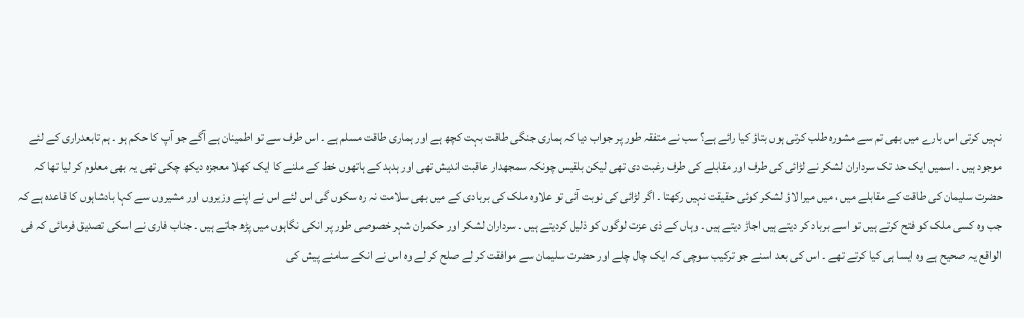نہیں کرتی اس بارے میں بھی تم سے مشورہ طلب کرتی ہوں بتاؤ کیا رائے ہے؟ سب نے متفقہ طور پر جواب دیا کہ ہماری جنگی طاقت بہت کچھ ہے اور ہماری طاقت مسلم ہے ۔ اس طرف سے تو اطمینان ہے آگے جو آپ کا حکم ہو ۔ ہم تابعدراری کے لئے موجود ہیں ۔ اسمیں ایک حد تک سرداران لشکر نے لڑائی کی طرف اور مقابلے کی طرف رغبت دی تھی لیکن بلقیس چونکہ سمجھدار عاقبت اندیش تھی اور ہدہد کے ہاتھوں خط کے ملنے کا ایک کھلا معجزہ دیکھ چکی تھی یہ بھی معلوم کر لیا تھا کہ حضرت سلیمان کی طاقت کے مقابلے میں ، میں میرا لاؤ لشکر کوئی حقیقت نہیں رکھتا ۔ اگر لڑائی کی نوبت آئی تو علاوہ ملک کی بربادی کے میں بھی سلامت نہ رہ سکوں گی اس لئے اس نے اپنے وزیروں اور مشیروں سے کہا بادشاہوں کا قاعدہ ہے کہ جب وہ کسی ملک کو فتح کرتے ہیں تو اسے برباد کر دیتے ہیں اجاڑ دیتے ہیں ۔ وہاں کے ذی عزت لوگوں کو ذلیل کردیتے ہیں ۔ سرداران لشکر اور حکمران شہر خصوصی طور پر انکی نگاہوں میں پڑھ جاتے ہیں ۔ جناب فاری نے اسکی تصدیق فرمائی کہ فی الواقع یہ صحیح ہے وہ ایسا ہی کیا کرتے تھے ۔ اس کی بعد اسنے جو ترکیب سوچی کہ ایک چال چلے اور حضرت سلیمان سے موافقت کر لے صلح کر لے وہ اس نے انکے سامنے پیش کی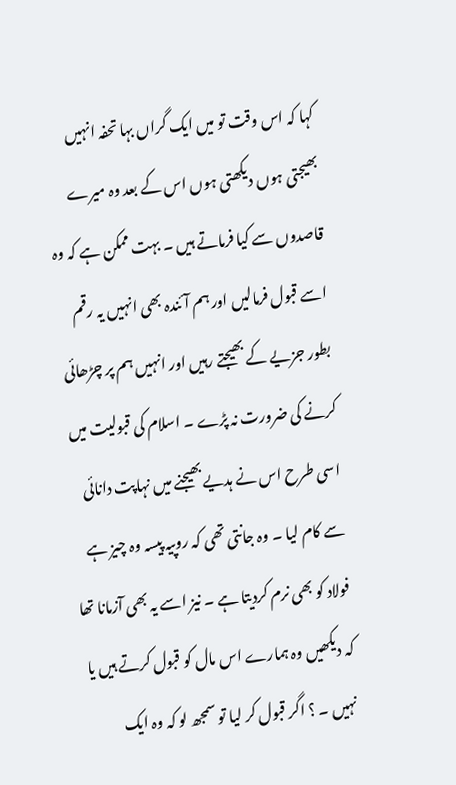کہا کہ اس وقت تو میں ایک گراں بہا تحفہ انہیں بھیجتی ہوں دیکھتی ہوں اس کے بعد وہ میرے قاصدوں سے کیا فرماتے ہیں ۔ بہت ممکن ہے کہ وہ اسے قبول فرمالیں اور ہم آئندہ بھی انہیں یہ رقم بطور جزیے کے بھیجتے رہیں اور انہیں ہم پر چڑھائی کرنے کی ضرورت نہ پڑے ۔ اسلام کی قبولیت میں اسی طرح اس نے ہدیے بھیجنے میں نہاپت دانائی سے کام لیا ۔ وہ جانتی تھی کہ روپیہ پیسہ وہ چیز ہے فولاد کو بھی نرم کردیتا ہے ۔ نیز اسے یہ بھی آزمانا تھا کہ دیکھیں وہ ہمارے اس مال کو قبول کرتے ہیں یا نہیں ۔ ؟ اگر قبول کر لیا تو سمجھ لو کہ وہ ایک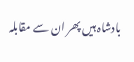بادشاہ ہیں پھر ان سے مقابلہ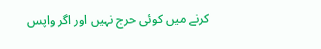کرنے میں کوئی حرج نہیں اور اگر واپس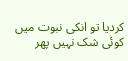کردیا تو انکی نبوت میں کوئی شک نہیں پھر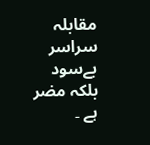مقابلہ سراسر بےسود بلکہ مضر ہے ۔